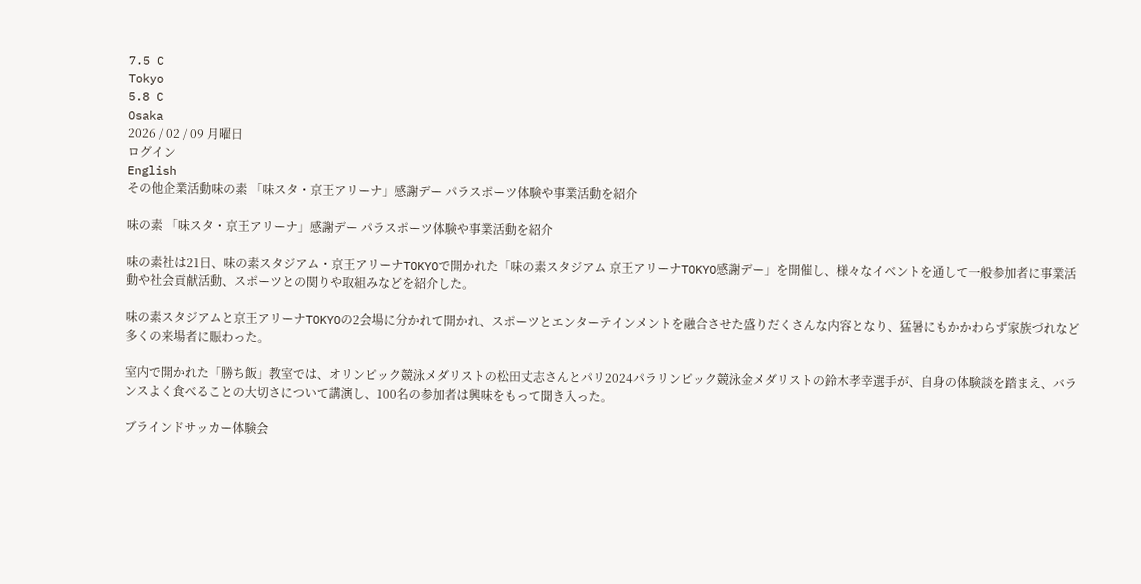7.5 C
Tokyo
5.8 C
Osaka
2026 / 02 / 09 月曜日
ログイン
English
その他企業活動味の素 「味スタ・京王アリーナ」感謝デー パラスポーツ体験や事業活動を紹介

味の素 「味スタ・京王アリーナ」感謝デー パラスポーツ体験や事業活動を紹介

味の素社は21日、味の素スタジアム・京王アリーナTOKYOで開かれた「味の素スタジアム 京王アリーナTOKYO感謝デー」を開催し、様々なイベントを通して一般参加者に事業活動や社会貢献活動、スポーツとの関りや取組みなどを紹介した。

味の素スタジアムと京王アリーナTOKYOの2会場に分かれて開かれ、スポーツとエンターテインメントを融合させた盛りだくさんな内容となり、猛暑にもかかわらず家族づれなど多くの来場者に賑わった。

室内で開かれた「勝ち飯」教室では、オリンピック競泳メダリストの松田丈志さんとパリ2024パラリンピック競泳金メダリストの鈴木孝幸選手が、自身の体験談を踏まえ、バランスよく食べることの大切さについて講演し、100名の参加者は興味をもって聞き入った。

ブラインドサッカー体験会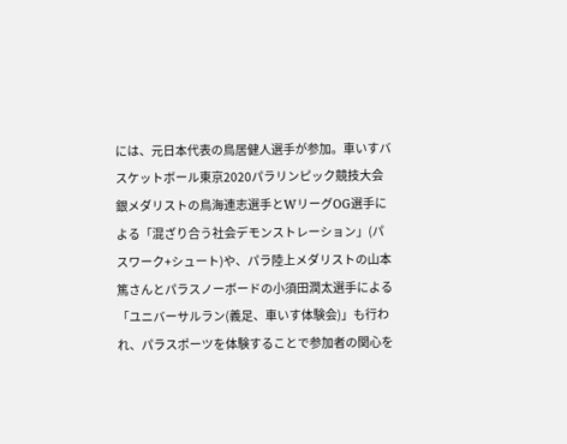には、元日本代表の鳥居健人選手が参加。車いすバスケットボール東京2020パラリンピック競技大会銀メダリストの鳥海連志選手とWリーグOG選手による「混ざり合う社会デモンストレーション」(パスワーク+シュート)や、パラ陸上メダリストの山本篤さんとパラスノーボードの小須田潤太選手による「ユニバーサルラン(義足、車いす体験会)」も行われ、パラスポーツを体験することで参加者の関心を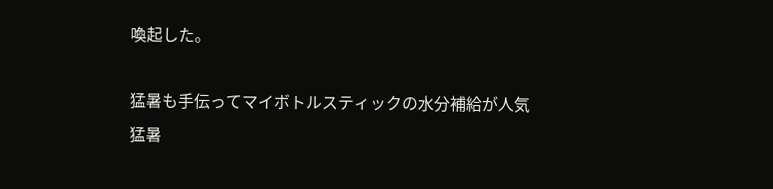喚起した。

猛暑も手伝ってマイボトルスティックの水分補給が人気
猛暑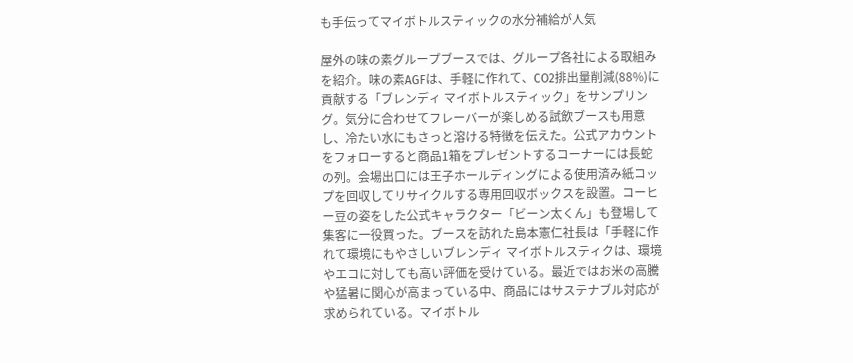も手伝ってマイボトルスティックの水分補給が人気

屋外の味の素グループブースでは、グループ各社による取組みを紹介。味の素AGFは、手軽に作れて、CO2排出量削減(88%)に貢献する「ブレンディ マイボトルスティック」をサンプリング。気分に合わせてフレーバーが楽しめる試飲ブースも用意し、冷たい水にもさっと溶ける特徴を伝えた。公式アカウントをフォローすると商品1箱をプレゼントするコーナーには長蛇の列。会場出口には王子ホールディングによる使用済み紙コップを回収してリサイクルする専用回収ボックスを設置。コーヒー豆の姿をした公式キャラクター「ビーン太くん」も登場して集客に一役買った。ブースを訪れた島本憲仁社長は「手軽に作れて環境にもやさしいブレンディ マイボトルスティクは、環境やエコに対しても高い評価を受けている。最近ではお米の高騰や猛暑に関心が高まっている中、商品にはサステナブル対応が求められている。マイボトル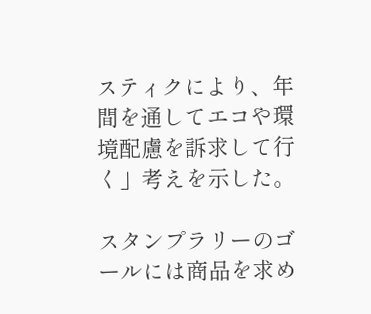スティクにより、年間を通してエコや環境配慮を訴求して行く」考えを示した。

スタンプラリーのゴールには商品を求め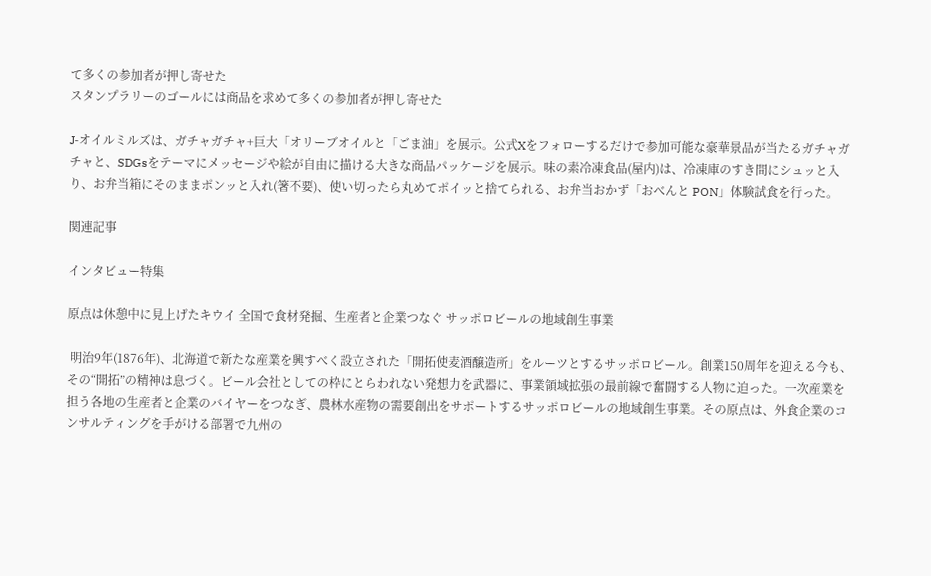て多くの参加者が押し寄せた
スタンプラリーのゴールには商品を求めて多くの参加者が押し寄せた

J‐オイルミルズは、ガチャガチャ+巨大「オリーブオイルと「ごま油」を展示。公式Xをフォローするだけで参加可能な豪華景品が当たるガチャガチャと、SDGsをテーマにメッセージや絵が自由に描ける大きな商品パッケージを展示。味の素冷凍食品(屋内)は、冷凍庫のすき間にシュッと入り、お弁当箱にそのままポンッと入れ(箸不要)、使い切ったら丸めてポイッと捨てられる、お弁当おかず「おべんと PON」体験試食を行った。

関連記事

インタビュー特集

原点は休憩中に見上げたキウイ 全国で食材発掘、生産者と企業つなぐ サッポロビールの地域創生事業

 明治9年(1876年)、北海道で新たな産業を興すべく設立された「開拓使麦酒醸造所」をルーツとするサッポロビール。創業150周年を迎える今も、その“開拓”の精神は息づく。ビール会社としての枠にとらわれない発想力を武器に、事業領域拡張の最前線で奮闘する人物に迫った。一次産業を担う各地の生産者と企業のバイヤーをつなぎ、農林水産物の需要創出をサポートするサッポロビールの地域創生事業。その原点は、外食企業のコンサルティングを手がける部署で九州の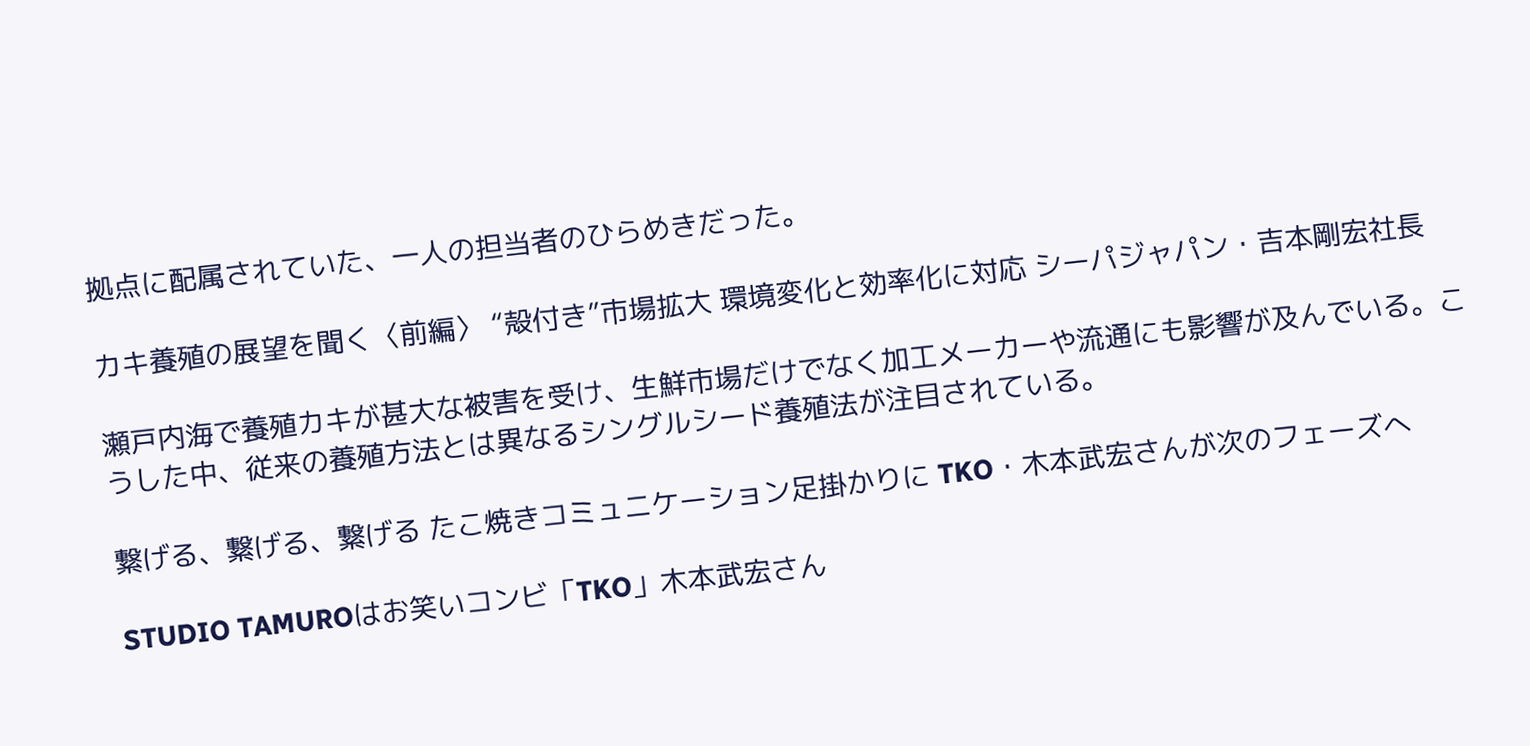拠点に配属されていた、一人の担当者のひらめきだった。

カキ養殖の展望を聞く〈前編〉 “殻付き”市場拡大 環境変化と効率化に対応 シーパジャパン・吉本剛宏社長

瀬戸内海で養殖カキが甚大な被害を受け、生鮮市場だけでなく加工メーカーや流通にも影響が及んでいる。こうした中、従来の養殖方法とは異なるシングルシード養殖法が注目されている。

繋げる、繋げる、繋げる たこ焼きコミュニケーション足掛かりに TKO・木本武宏さんが次のフェーズへ

STUDIO TAMUROはお笑いコンビ「TKO」木本武宏さん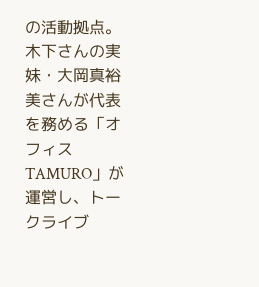の活動拠点。木下さんの実妹・大岡真裕美さんが代表を務める「オフィスTAMURO」が運営し、トークライブ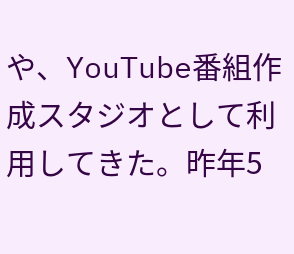や、YouTube番組作成スタジオとして利用してきた。昨年5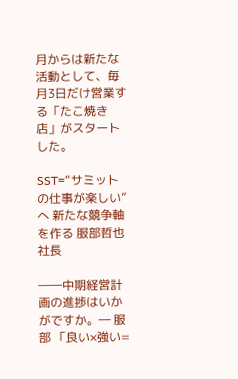月からは新たな活動として、毎月3日だけ営業する「たこ焼き店」がスタートした。

SST=“サミットの仕事が楽しい”へ 新たな競争軸を作る 服部哲也社長

――中期経営計画の進捗はいかがですか。― 服部 「良い×強い=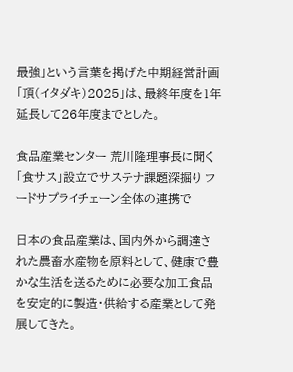最強」という言葉を掲げた中期経営計画「頂(イタダキ)2025」は、最終年度を1年延長して26年度までとした。

食品産業センター 荒川隆理事長に聞く 「食サス」設立でサステナ課題深掘り フードサプライチェーン全体の連携で

日本の食品産業は、国内外から調達された農畜水産物を原料として、健康で豊かな生活を送るために必要な加工食品を安定的に製造・供給する産業として発展してきた。